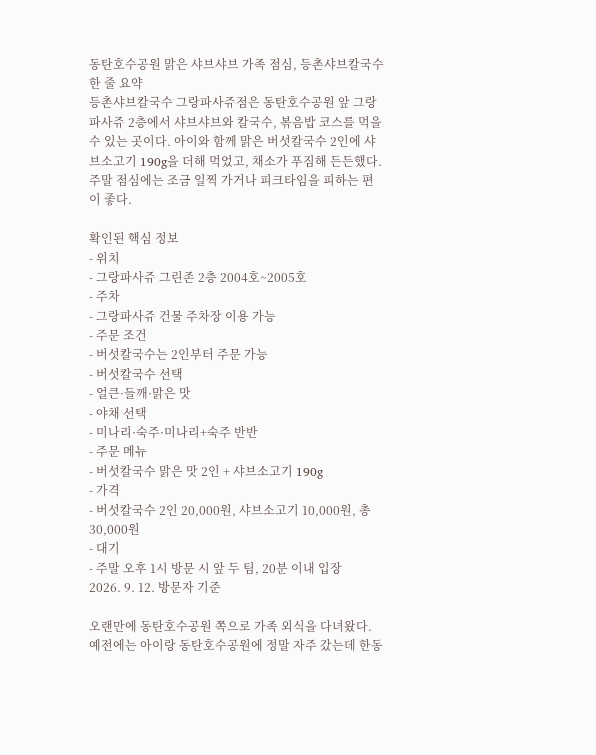동탄호수공원 맑은 샤브샤브 가족 점심, 등촌샤브칼국수
한 줄 요약
등촌샤브칼국수 그랑파사쥬점은 동탄호수공원 앞 그랑파사쥬 2층에서 샤브샤브와 칼국수, 볶음밥 코스를 먹을 수 있는 곳이다. 아이와 함께 맑은 버섯칼국수 2인에 샤브소고기 190g을 더해 먹었고, 채소가 푸짐해 든든했다. 주말 점심에는 조금 일찍 가거나 피크타임을 피하는 편이 좋다.

확인된 핵심 정보
- 위치
- 그랑파사쥬 그린존 2층 2004호~2005호
- 주차
- 그랑파사쥬 건물 주차장 이용 가능
- 주문 조건
- 버섯칼국수는 2인부터 주문 가능
- 버섯칼국수 선택
- 얼큰·들깨·맑은 맛
- 야채 선택
- 미나리·숙주·미나리+숙주 반반
- 주문 메뉴
- 버섯칼국수 맑은 맛 2인 + 샤브소고기 190g
- 가격
- 버섯칼국수 2인 20,000원, 샤브소고기 10,000원, 총 30,000원
- 대기
- 주말 오후 1시 방문 시 앞 두 팀, 20분 이내 입장
2026. 9. 12. 방문자 기준

오랜만에 동탄호수공원 쪽으로 가족 외식을 다녀왔다. 예전에는 아이랑 동탄호수공원에 정말 자주 갔는데 한동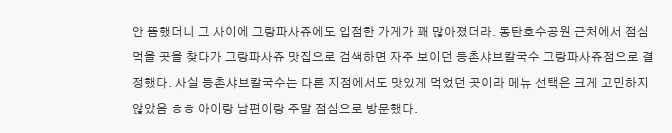안 뜸했더니 그 사이에 그랑파사쥬에도 입점한 가게가 꽤 많아졌더라. 동탄호수공원 근처에서 점심 먹을 곳을 찾다가 그랑파사쥬 맛집으로 검색하면 자주 보이던 등촌샤브칼국수 그랑파사쥬점으로 결정했다. 사실 등촌샤브칼국수는 다른 지점에서도 맛있게 먹었던 곳이라 메뉴 선택은 크게 고민하지 않았음 ㅎㅎ 아이랑 남편이랑 주말 점심으로 방문했다.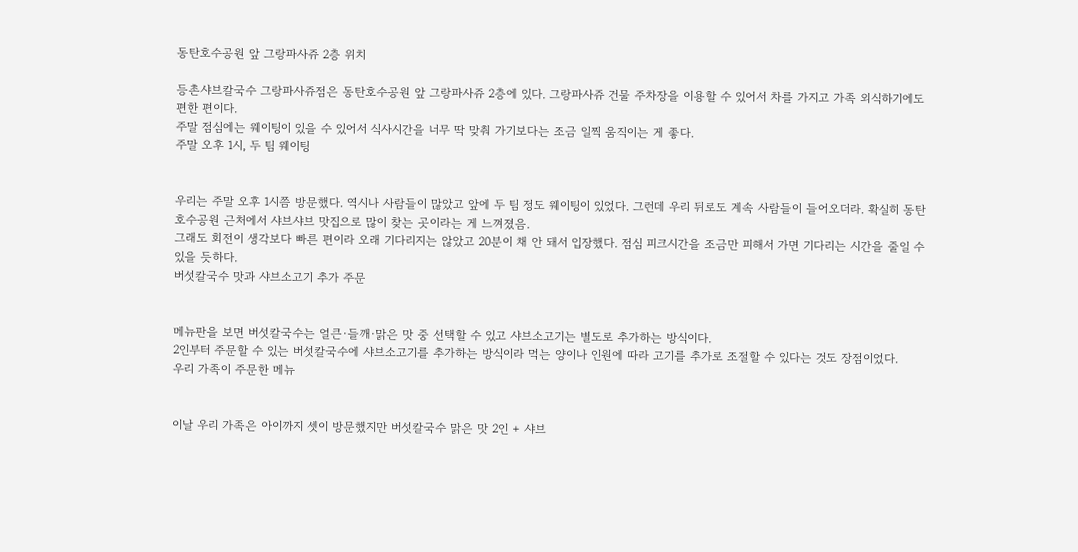동탄호수공원 앞 그랑파사쥬 2층 위치

등촌샤브칼국수 그랑파사쥬점은 동탄호수공원 앞 그랑파사쥬 2층에 있다. 그랑파사쥬 건물 주차장을 이용할 수 있어서 차를 가지고 가족 외식하기에도 편한 편이다.
주말 점심에는 웨이팅이 있을 수 있어서 식사시간을 너무 딱 맞춰 가기보다는 조금 일찍 움직이는 게 좋다.
주말 오후 1시, 두 팀 웨이팅


우리는 주말 오후 1시쯤 방문했다. 역시나 사람들이 많았고 앞에 두 팀 정도 웨이팅이 있었다. 그런데 우리 뒤로도 계속 사람들이 들어오더라. 확실히 동탄호수공원 근처에서 샤브샤브 맛집으로 많이 찾는 곳이라는 게 느껴졌음.
그래도 회전이 생각보다 빠른 편이라 오래 기다리지는 않았고 20분이 채 안 돼서 입장했다. 점심 피크시간을 조금만 피해서 가면 기다리는 시간을 줄일 수 있을 듯하다.
버섯칼국수 맛과 샤브소고기 추가 주문


메뉴판을 보면 버섯칼국수는 얼큰·들깨·맑은 맛 중 선택할 수 있고 샤브소고기는 별도로 추가하는 방식이다.
2인부터 주문할 수 있는 버섯칼국수에 샤브소고기를 추가하는 방식이라 먹는 양이나 인원에 따라 고기를 추가로 조절할 수 있다는 것도 장점이었다.
우리 가족이 주문한 메뉴


이날 우리 가족은 아이까지 셋이 방문했지만 버섯칼국수 맑은 맛 2인 + 샤브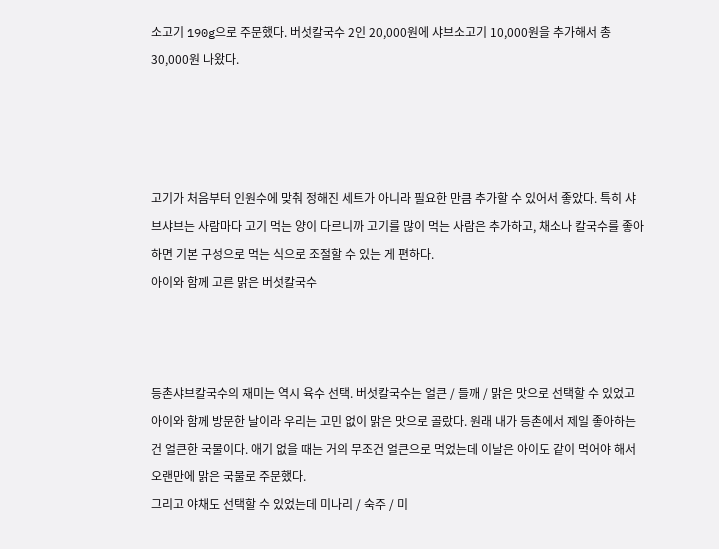소고기 190g으로 주문했다. 버섯칼국수 2인 20,000원에 샤브소고기 10,000원을 추가해서 총 30,000원 나왔다.




고기가 처음부터 인원수에 맞춰 정해진 세트가 아니라 필요한 만큼 추가할 수 있어서 좋았다. 특히 샤브샤브는 사람마다 고기 먹는 양이 다르니까 고기를 많이 먹는 사람은 추가하고, 채소나 칼국수를 좋아하면 기본 구성으로 먹는 식으로 조절할 수 있는 게 편하다.
아이와 함께 고른 맑은 버섯칼국수



등촌샤브칼국수의 재미는 역시 육수 선택. 버섯칼국수는 얼큰 / 들깨 / 맑은 맛으로 선택할 수 있었고 아이와 함께 방문한 날이라 우리는 고민 없이 맑은 맛으로 골랐다. 원래 내가 등촌에서 제일 좋아하는 건 얼큰한 국물이다. 애기 없을 때는 거의 무조건 얼큰으로 먹었는데 이날은 아이도 같이 먹어야 해서 오랜만에 맑은 국물로 주문했다.
그리고 야채도 선택할 수 있었는데 미나리 / 숙주 / 미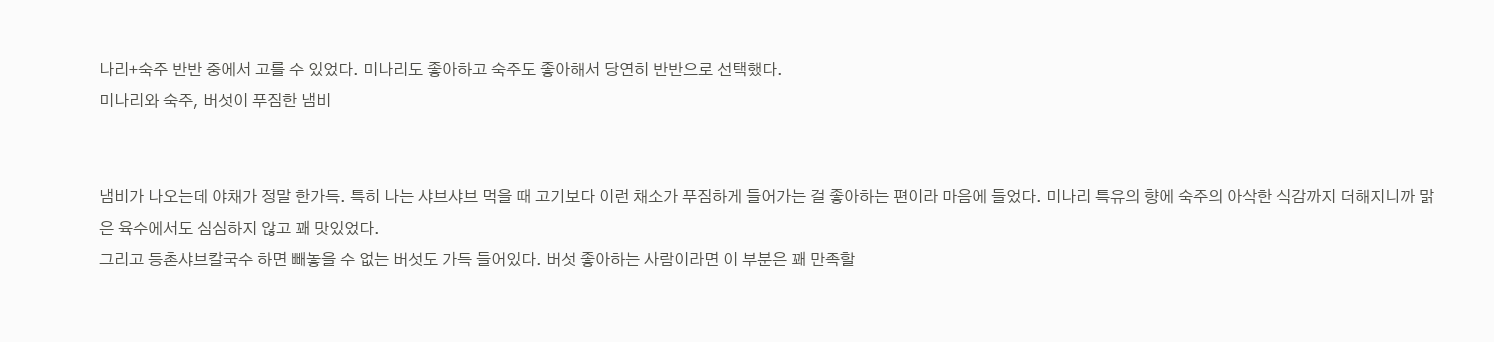나리+숙주 반반 중에서 고를 수 있었다. 미나리도 좋아하고 숙주도 좋아해서 당연히 반반으로 선택했다.
미나리와 숙주, 버섯이 푸짐한 냄비


냄비가 나오는데 야채가 정말 한가득. 특히 나는 샤브샤브 먹을 때 고기보다 이런 채소가 푸짐하게 들어가는 걸 좋아하는 편이라 마음에 들었다. 미나리 특유의 향에 숙주의 아삭한 식감까지 더해지니까 맑은 육수에서도 심심하지 않고 꽤 맛있었다.
그리고 등촌샤브칼국수 하면 빼놓을 수 없는 버섯도 가득 들어있다. 버섯 좋아하는 사람이라면 이 부분은 꽤 만족할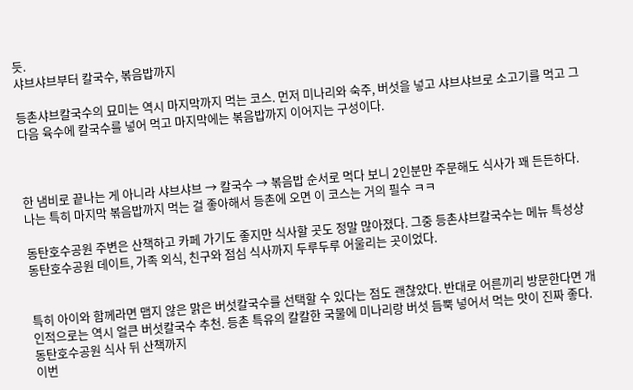듯.
샤브샤브부터 칼국수, 볶음밥까지

등촌샤브칼국수의 묘미는 역시 마지막까지 먹는 코스. 먼저 미나리와 숙주, 버섯을 넣고 샤브샤브로 소고기를 먹고 그다음 육수에 칼국수를 넣어 먹고 마지막에는 볶음밥까지 이어지는 구성이다.



한 냄비로 끝나는 게 아니라 샤브샤브 → 칼국수 → 볶음밥 순서로 먹다 보니 2인분만 주문해도 식사가 꽤 든든하다. 나는 특히 마지막 볶음밥까지 먹는 걸 좋아해서 등촌에 오면 이 코스는 거의 필수 ㅋㅋ

동탄호수공원 주변은 산책하고 카페 가기도 좋지만 식사할 곳도 정말 많아졌다. 그중 등촌샤브칼국수는 메뉴 특성상 동탄호수공원 데이트, 가족 외식, 친구와 점심 식사까지 두루두루 어울리는 곳이었다.


특히 아이와 함께라면 맵지 않은 맑은 버섯칼국수를 선택할 수 있다는 점도 괜찮았다. 반대로 어른끼리 방문한다면 개인적으로는 역시 얼큰 버섯칼국수 추천. 등촌 특유의 칼칼한 국물에 미나리랑 버섯 듬뿍 넣어서 먹는 맛이 진짜 좋다.
동탄호수공원 식사 뒤 산책까지
이번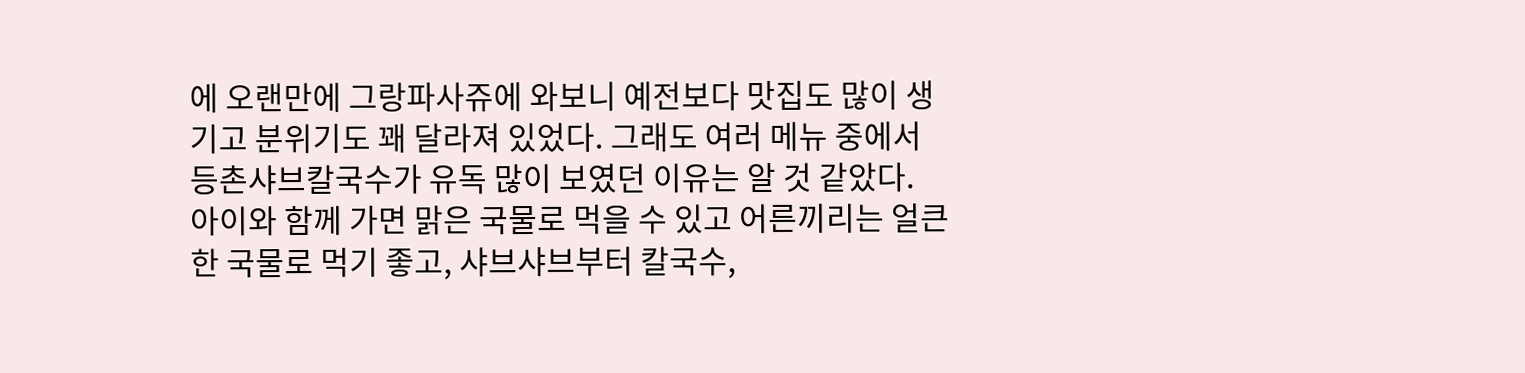에 오랜만에 그랑파사쥬에 와보니 예전보다 맛집도 많이 생기고 분위기도 꽤 달라져 있었다. 그래도 여러 메뉴 중에서 등촌샤브칼국수가 유독 많이 보였던 이유는 알 것 같았다.
아이와 함께 가면 맑은 국물로 먹을 수 있고 어른끼리는 얼큰한 국물로 먹기 좋고, 샤브샤브부터 칼국수,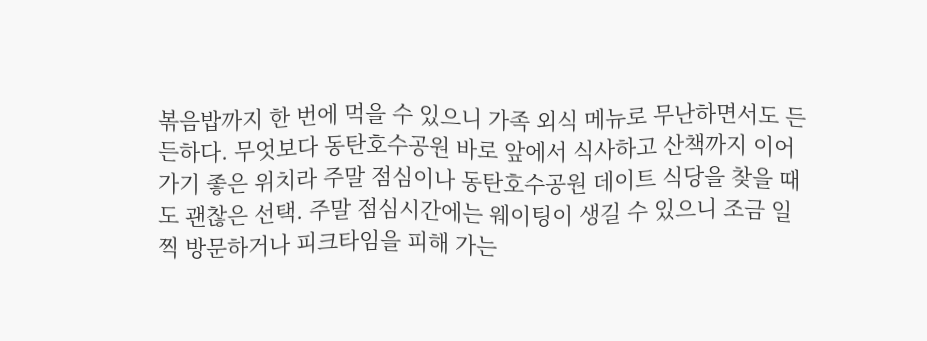볶음밥까지 한 번에 먹을 수 있으니 가족 외식 메뉴로 무난하면서도 든든하다. 무엇보다 동탄호수공원 바로 앞에서 식사하고 산책까지 이어가기 좋은 위치라 주말 점심이나 동탄호수공원 데이트 식당을 찾을 때도 괜찮은 선택. 주말 점심시간에는 웨이팅이 생길 수 있으니 조금 일찍 방문하거나 피크타임을 피해 가는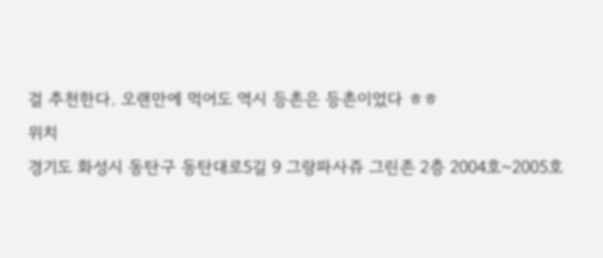걸 추천한다. 오랜만에 먹어도 역시 등촌은 등촌이었다 ㅎㅎ
위치
경기도 화성시 동탄구 동탄대로5길 9 그랑파사쥬 그린존 2층 2004호~2005호